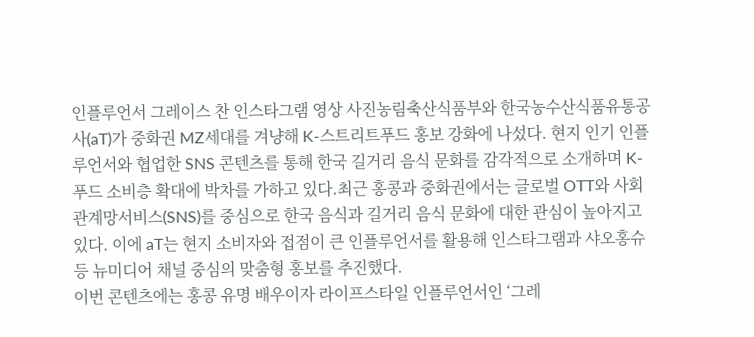인플루언서 그레이스 찬 인스타그램 영상 사진농림축산식품부와 한국농수산식품유통공사(aT)가 중화권 MZ세대를 겨냥해 K-스트리트푸드 홍보 강화에 나섰다. 현지 인기 인플루언서와 협업한 SNS 콘텐츠를 통해 한국 길거리 음식 문화를 감각적으로 소개하며 K-푸드 소비층 확대에 박차를 가하고 있다.최근 홍콩과 중화권에서는 글로벌 OTT와 사회관계망서비스(SNS)를 중심으로 한국 음식과 길거리 음식 문화에 대한 관심이 높아지고 있다. 이에 aT는 현지 소비자와 접점이 큰 인플루언서를 활용해 인스타그램과 샤오홍슈 등 뉴미디어 채널 중심의 맞춤형 홍보를 추진했다.
이번 콘텐츠에는 홍콩 유명 배우이자 라이프스타일 인플루언서인 ‘그레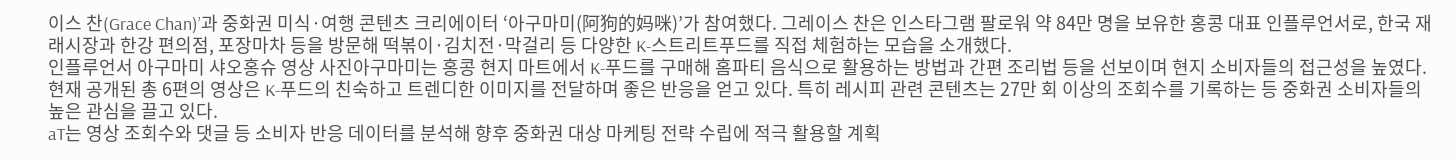이스 찬(Grace Chan)’과 중화권 미식·여행 콘텐츠 크리에이터 ‘아구마미(阿狗的妈咪)’가 참여했다. 그레이스 찬은 인스타그램 팔로워 약 84만 명을 보유한 홍콩 대표 인플루언서로, 한국 재래시장과 한강 편의점, 포장마차 등을 방문해 떡볶이·김치전·막걸리 등 다양한 K-스트리트푸드를 직접 체험하는 모습을 소개했다.
인플루언서 아구마미 샤오홍슈 영상 사진아구마미는 홍콩 현지 마트에서 K-푸드를 구매해 홈파티 음식으로 활용하는 방법과 간편 조리법 등을 선보이며 현지 소비자들의 접근성을 높였다.
현재 공개된 총 6편의 영상은 K-푸드의 친숙하고 트렌디한 이미지를 전달하며 좋은 반응을 얻고 있다. 특히 레시피 관련 콘텐츠는 27만 회 이상의 조회수를 기록하는 등 중화권 소비자들의 높은 관심을 끌고 있다.
aT는 영상 조회수와 댓글 등 소비자 반응 데이터를 분석해 향후 중화권 대상 마케팅 전략 수립에 적극 활용할 계획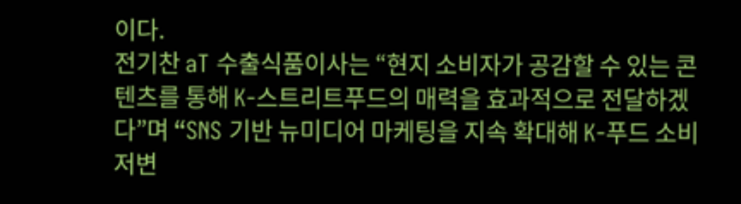이다.
전기찬 aT 수출식품이사는 “현지 소비자가 공감할 수 있는 콘텐츠를 통해 K-스트리트푸드의 매력을 효과적으로 전달하겠다”며 “SNS 기반 뉴미디어 마케팅을 지속 확대해 K-푸드 소비 저변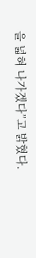을 넓혀 나가겠다”고 밝혔다.